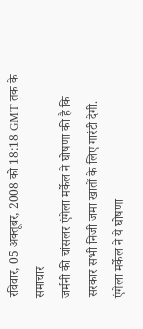रविवार, 05 अक्तूबर, 2008 को 18:18 GMT तक के समाचार
जर्मनी की चांसलर एंगेला मर्केल ने घोषणा की है कि सरकार सभी निजी जमा खातों के लिए गारंटी देगी.
एंगेला मर्केल ने ये घोषणा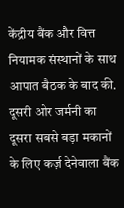केंद्रीय बैंक और वित्त नियामक संस्थानों के साथ आपात बैठक के बाद की.
दूसरी ओर जर्मनी का दूसरा सबसे बड़ा मकानों के लिए कर्ज़ देनेवाला बैंक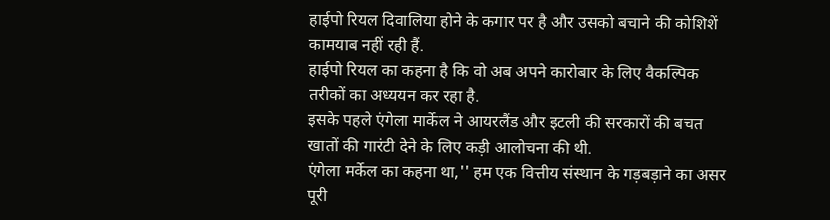हाईपो रियल दिवालिया होने के कगार पर है और उसको बचाने की कोशिशें कामयाब नहीं रही हैं.
हाईपो रियल का कहना है कि वो अब अपने कारोबार के लिए वैकल्पिक तरीकों का अध्ययन कर रहा है.
इसके पहले एंगेला मार्केल ने आयरलैंड और इटली की सरकारों की बचत खातों की गारंटी देने के लिए कड़ी आलोचना की थी.
एंगेला मर्केल का कहना था,'' हम एक वित्तीय संस्थान के गड़बड़ाने का असर पूरी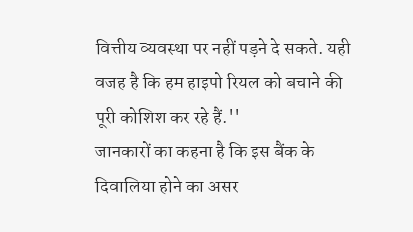वित्तीय व्यवस्था पर नहीं पड़ने दे सकते. यही वजह है कि हम हाइपो रियल को बचाने की पूरी कोशिश कर रहे हैं.''
जानकारों का कहना है कि इस बैंक के दिवालिया होने का असर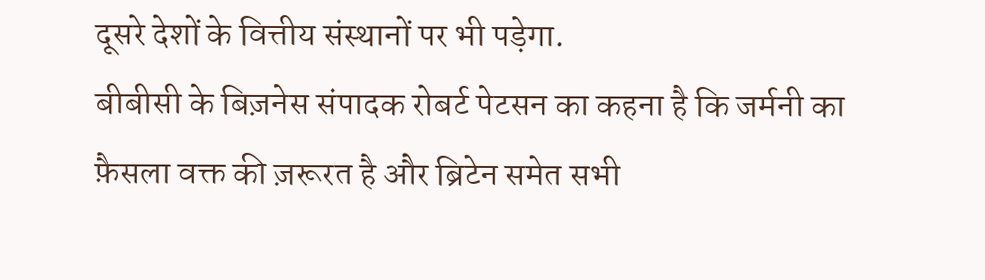दूसरे देशों के वित्तीय संस्थानों पर भी पड़ेगा.
बीबीसी के बिज़नेस संपादक रोबर्ट पेटसन का कहना है कि जर्मनी का फ़ैसला वक्त की ज़रूरत है और ब्रिटेन समेत सभी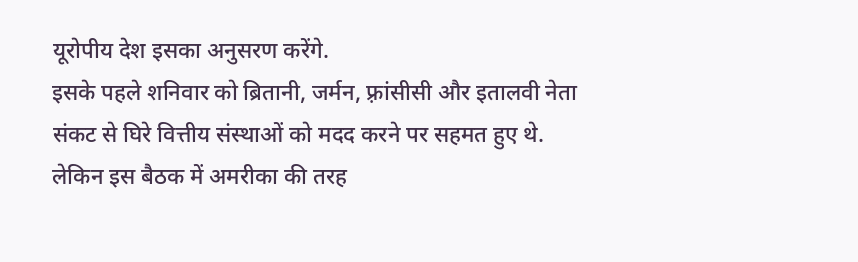यूरोपीय देश इसका अनुसरण करेंगे.
इसके पहले शनिवार को ब्रितानी, जर्मन, फ़्रांसीसी और इतालवी नेता संकट से घिरे वित्तीय संस्थाओं को मदद करने पर सहमत हुए थे.
लेकिन इस बैठक में अमरीका की तरह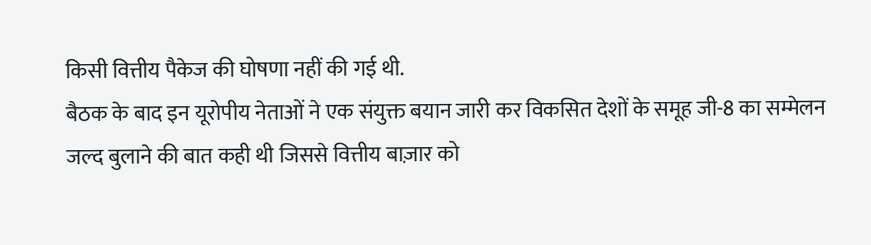किसी वित्तीय पैकेज की घोषणा नहीं की गई थी.
बैठक के बाद इन यूरोपीय नेताओं ने एक संयुक्त बयान जारी कर विकसित देशों के समूह जी-8 का सम्मेलन जल्द बुलाने की बात कही थी जिससे वित्तीय बाज़ार को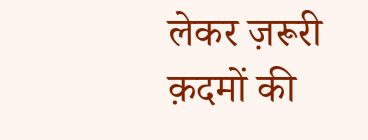लेकर ज़रूरी क़दमों की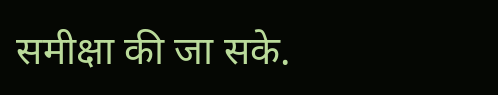समीक्षा की जा सके.